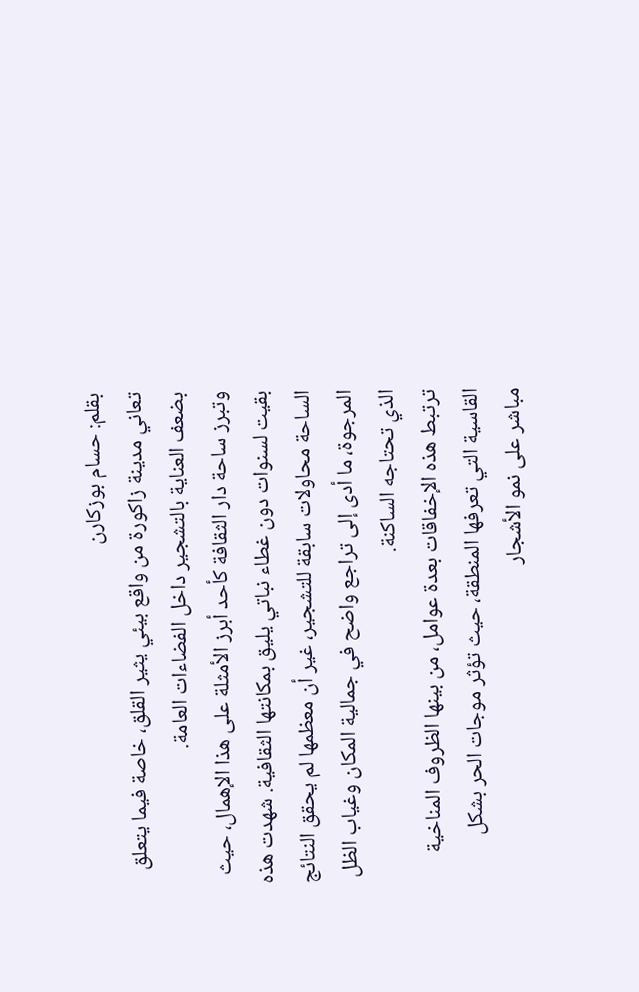بقلم: حسام بوزكارن
تعاني مدينة زاكورة من واقع بيئي يثير القلق، خاصة فيما يتعلق بضعف العناية بالتشجير داخل الفضاءات العامة.
وتبرز ساحة دار الثقافة كأحد أبرز الأمثلة على هذا الإهمال، حيث بقيت لسنوات دون غطاء نباتي يليق بمكانتها الثقافية. شهدت هذه الساحة محاولات سابقة للتشجير، غير أن معظمها لم يحقق النتائج المرجوة، ما أدى إلى تراجع واضح في جمالية المكان وغياب الظل الذي تحتاجه الساكنة.
ترتبط هذه الإخفاقات بعدة عوامل، من بينها الظروف المناخية القاسية التي تعرفها المنطقة، حيث تؤثر موجات الحر بشكل مباشر على نمو الأشجار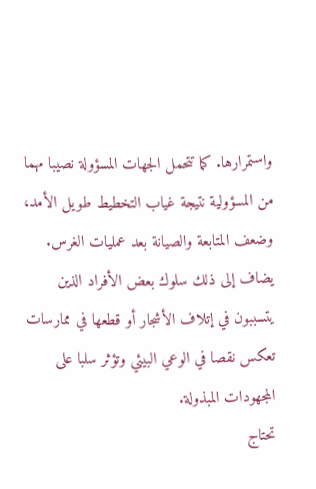واستمرارها. كما تتحمل الجهات المسؤولة نصيبا مهما من المسؤولية نتيجة غياب التخطيط طويل الأمد، وضعف المتابعة والصيانة بعد عمليات الغرس.
يضاف إلى ذلك سلوك بعض الأفراد الذين يتسببون في إتلاف الأشجار أو قطعها في ممارسات تعكس نقصا في الوعي البيئي وتؤثر سلبا على المجهودات المبذولة.
تحتاج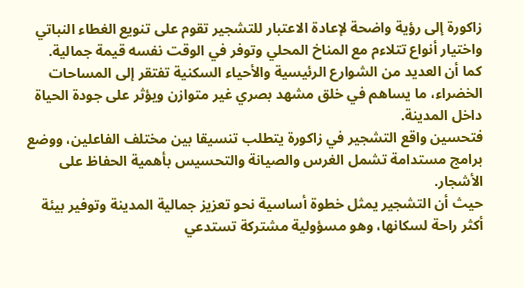زاكورة إلى رؤية واضحة لإعادة الاعتبار للتشجير تقوم على تنويع الغطاء النباتي واختيار أنواع تتلاءم مع المناخ المحلي وتوفر في الوقت نفسه قيمة جمالية.
كما أن العديد من الشوارع الرئيسية والأحياء السكنية تفتقر إلى المساحات الخضراء، ما يساهم في خلق مشهد بصري غير متوازن ويؤثر على جودة الحياة داخل المدينة.
فتحسين واقع التشجير في زاكورة يتطلب تنسيقا بين مختلف الفاعلين، ووضع برامج مستدامة تشمل الغرس والصيانة والتحسيس بأهمية الحفاظ على الأشجار.
حيث أن التشجير يمثل خطوة أساسية نحو تعزيز جمالية المدينة وتوفير بيئة أكثر راحة لسكانها، وهو مسؤولية مشتركة تستدعي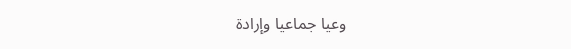وعيا جماعيا وإرادة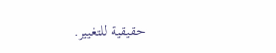حقيقية للتغيير.